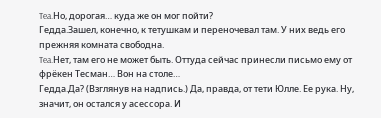Tea.Но, дорогая… куда же он мог пойти?
Гедда.Зашел, конечно, к тетушкам и переночевал там. У них ведь его прежняя комната свободна.
Tea.Нет, там его не может быть. Оттуда сейчас принесли письмо ему от фрёкен Тесман… Вон на столе…
Гедда.Да? (Взглянув на надпись.) Да, правда, от тети Юлле. Ее рука. Ну, значит, он остался у асессора. И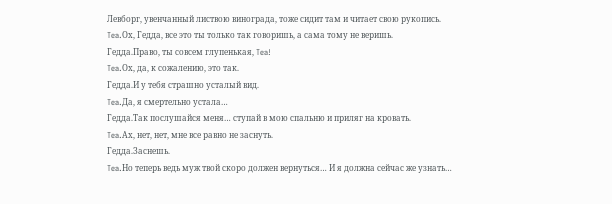Левборг, увенчанный листвою винограда, тоже сидит там и читает свою рукопись.
Tea.Ох, Гедда, все это ты только так говоришь, а сама тому не веришь.
Гедда.Право, ты совсем глупенькая, Tea!
Tea.Ох, да, к сожалению, это так.
Гедда.И у тебя страшно усталый вид.
Tea.Да, я смертельно устала…
Гедда.Так послушайся меня… ступай в мою спальню и приляг на кровать.
Tea.Ах, нет, нет, мне все равно не заснуть.
Гедда.Заснешь.
Tea.Но теперь ведь муж твой скоро должен вернуться… И я должна сейчас же узнать…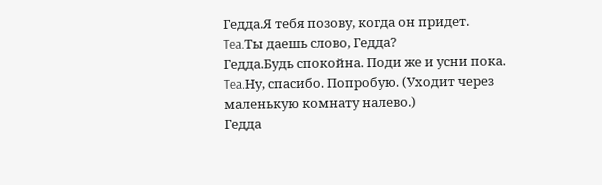Гедда.Я тебя позову, когда он придет.
Tea.Ты даешь слово, Гедда?
Гедда.Будь спокойна. Поди же и усни пока.
Tea.Ну, спасибо. Попробую. (Уходит через маленькую комнату налево.)
Гедда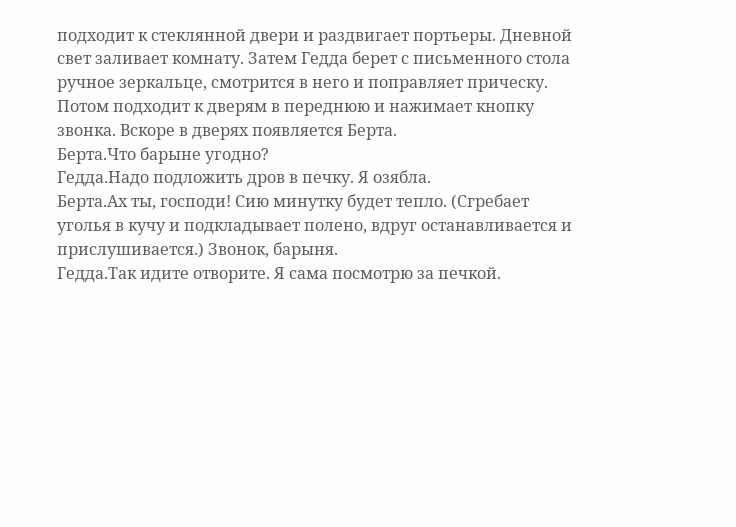подходит к стеклянной двери и раздвигает портьеры. Дневной свет заливает комнату. Затем Гедда берет с письменного стола ручное зеркальце, смотрится в него и поправляет прическу. Потом подходит к дверям в переднюю и нажимает кнопку звонка. Вскоре в дверях появляется Берта.
Берта.Что барыне угодно?
Гедда.Надо подложить дров в печку. Я озябла.
Берта.Ах ты, господи! Сию минутку будет тепло. (Сгребает уголья в кучу и подкладывает полено, вдруг останавливается и прислушивается.) Звонок, барыня.
Гедда.Так идите отворите. Я сама посмотрю за печкой.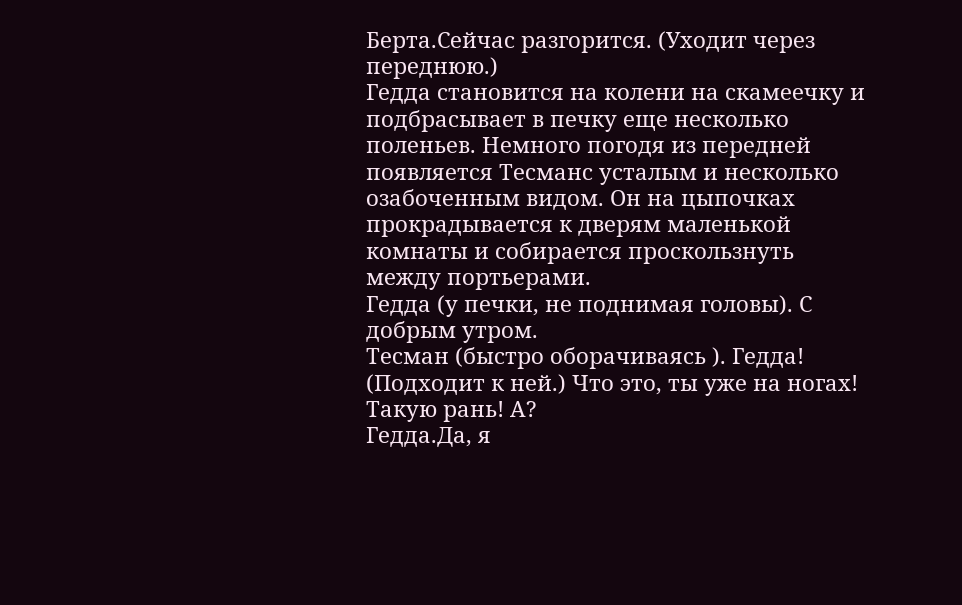Берта.Сейчас разгорится. (Уходит через переднюю.)
Гедда становится на колени на скамеечку и подбрасывает в печку еще несколько поленьев. Немного погодя из передней появляется Тесманс усталым и несколько озабоченным видом. Он на цыпочках прокрадывается к дверям маленькой комнаты и собирается проскользнуть между портьерами.
Гедда (у печки, не поднимая головы). С добрым утром.
Тесман (быстро оборачиваясь ). Гедда! (Подходит к ней.) Что это, ты уже на ногах! Такую рань! А?
Гедда.Да, я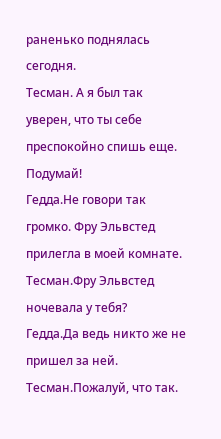раненько поднялась сегодня.
Тесман. А я был так уверен, что ты себе преспокойно спишь еще. Подумай!
Гедда.Не говори так громко. Фру Эльвстед прилегла в моей комнате.
Тесман.Фру Эльвстед ночевала у тебя?
Гедда.Да ведь никто же не пришел за ней.
Тесман.Пожалуй, что так.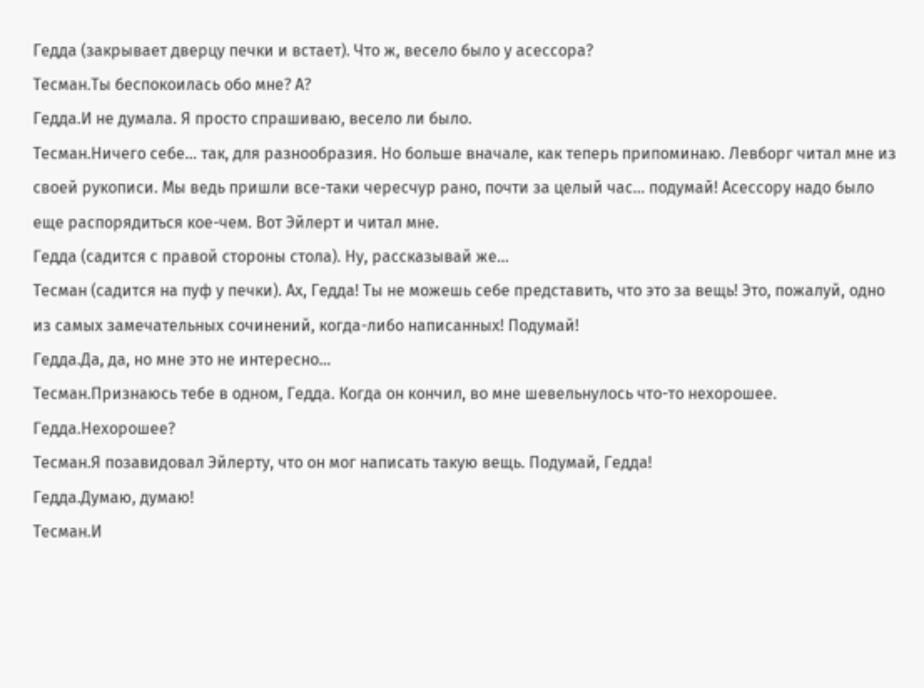Гедда (закрывает дверцу печки и встает). Что ж, весело было у асессора?
Тесман.Ты беспокоилась обо мне? А?
Гедда.И не думала. Я просто спрашиваю, весело ли было.
Тесман.Ничего себе… так, для разнообразия. Но больше вначале, как теперь припоминаю. Левборг читал мне из своей рукописи. Мы ведь пришли все-таки чересчур рано, почти за целый час… подумай! Асессору надо было еще распорядиться кое-чем. Вот Эйлерт и читал мне.
Гедда (садится с правой стороны стола). Ну, рассказывай же…
Тесман (садится на пуф у печки). Ах, Гедда! Ты не можешь себе представить, что это за вещь! Это, пожалуй, одно из самых замечательных сочинений, когда-либо написанных! Подумай!
Гедда.Да, да, но мне это не интересно…
Тесман.Признаюсь тебе в одном, Гедда. Когда он кончил, во мне шевельнулось что-то нехорошее.
Гедда.Нехорошее?
Тесман.Я позавидовал Эйлерту, что он мог написать такую вещь. Подумай, Гедда!
Гедда.Думаю, думаю!
Тесман.И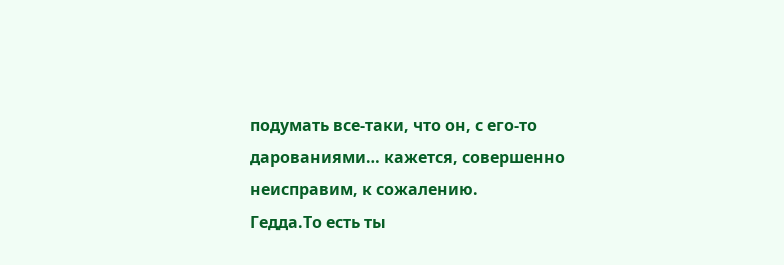подумать все-таки, что он, с его-то дарованиями… кажется, совершенно неисправим, к сожалению.
Гедда.То есть ты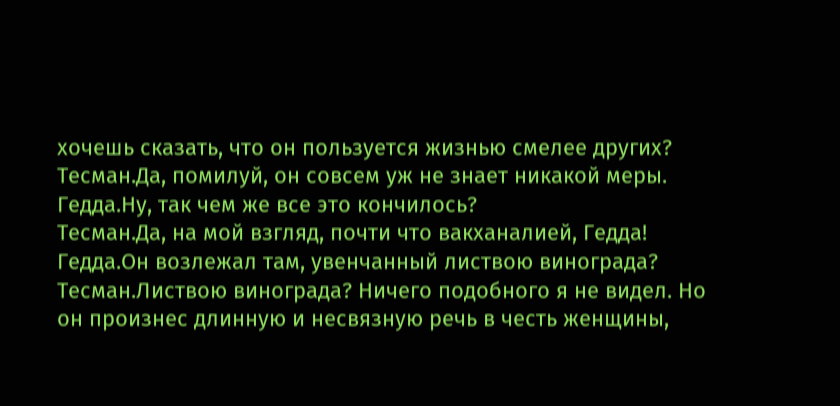хочешь сказать, что он пользуется жизнью смелее других?
Тесман.Да, помилуй, он совсем уж не знает никакой меры.
Гедда.Ну, так чем же все это кончилось?
Тесман.Да, на мой взгляд, почти что вакханалией, Гедда!
Гедда.Он возлежал там, увенчанный листвою винограда?
Тесман.Листвою винограда? Ничего подобного я не видел. Но он произнес длинную и несвязную речь в честь женщины,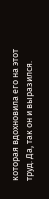которая вдохновила его на этот труд. Да, так он и выразился.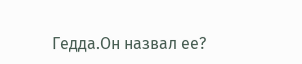Гедда.Он назвал ее?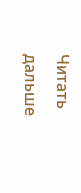Читать дальше